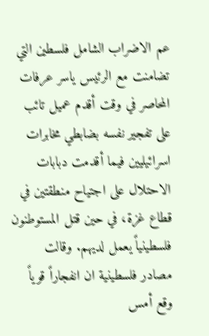عم الاضراب الشامل فلسطين التي تضامنت مع الرئيس ياسر عرفات المحاصر في وقت أقدم عميل تائب على تفجير نفسه بضابطي مخابرات اسرائيليين فيما أقدمت دبابات الاحتلال على اجتياح منطقتين في قطاع غزة، في حين قتل المستوطنون فلسطينياً يعمل لديهم. وقالت مصادر فلسطينية ان انفجاراً قوياً وقع أمس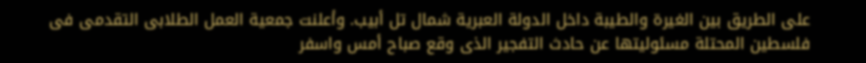على الطريق بين الغيرة والطيبة داخل الدولة العبرية شمال تل أبيب. وأعلنت جمعية العمل الطلابى التقدمى فى فلسطين المحتلة مسئوليتها عن حادث التفجير الذى وقع صباح أمس واسفر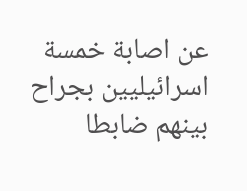عن اصابة خمسة اسرائيليين بجراح بينهم ضابطا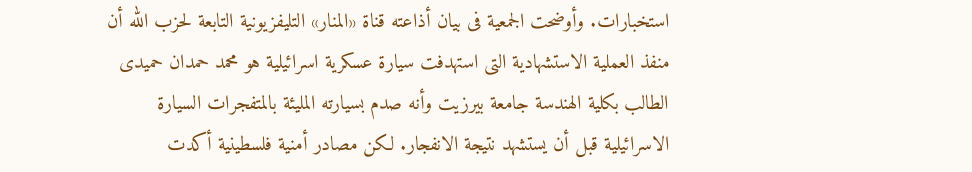استخبارات. وأوضحت الجمعية فى بيان أذاعته قناة «المنار» التليفزيونية التابعة لحزب الله أن منفذ العملية الاستشهادية التى استهدفت سيارة عسكرية اسرائيلية هو محمد حمدان حميدى الطالب بكلية الهندسة جامعة بيرزيت وأنه صدم بسيارته المليئة بالمتفجرات السيارة الاسرائيلية قبل أن يستشهد نتيجة الانفجار. لكن مصادر أمنية فلسطينية أكدت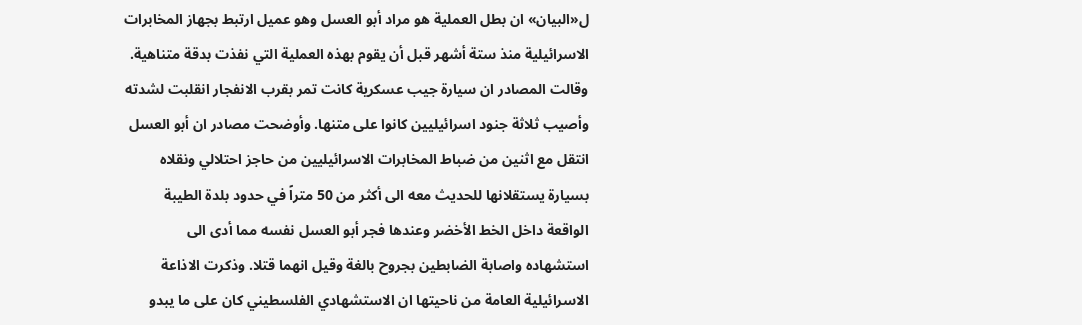ل«البيان» ان بطل العملية هو مراد أبو العسل وهو عميل ارتبط بجهاز المخابرات الاسرائيلية منذ ستة أشهر قبل أن يقوم بهذه العملية التي نفذت بدقة متناهية. وقالت المصادر ان سيارة جيب عسكرية كانت تمر بقرب الانفجار انقلبت لشدته وأصيب ثلاثة جنود اسرائيليين كانوا على متنها. وأوضحت مصادر ان أبو العسل انتقل مع اثنين من ضباط المخابرات الاسرائيليين من حاجز احتلالي ونقلاه بسيارة يستقلانها للحديث معه الى أكثر من 50 متراً في حدود بلدة الطيبة الواقعة داخل الخط الأخضر وعندها فجر أبو العسل نفسه مما أدى الى استشهاده واصابة الضابطين بجروح بالغة وقيل انهما قتلا. وذكرت الاذاعة الاسرائيلية العامة من ناحيتها ان الاستشهادي الفلسطيني كان على ما يبدو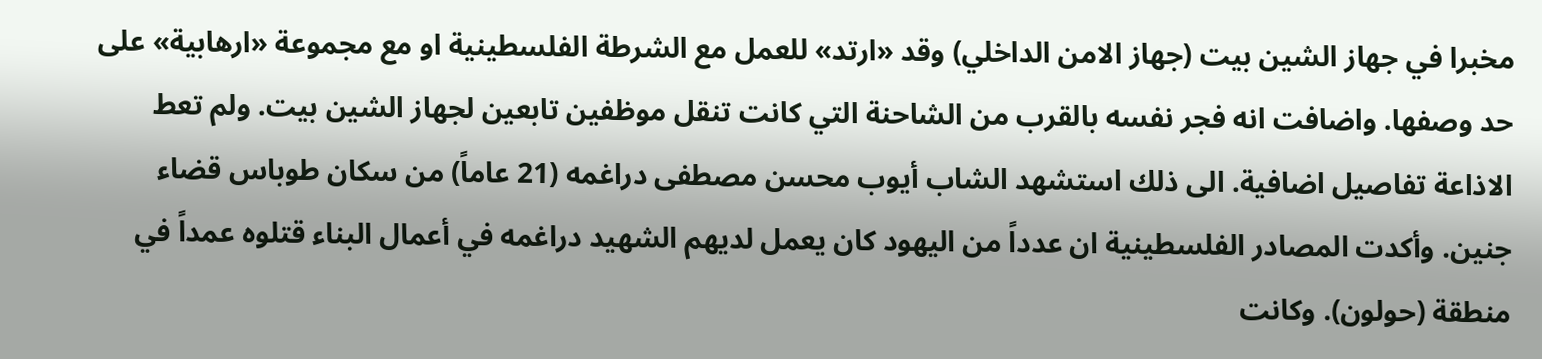مخبرا في جهاز الشين بيت (جهاز الامن الداخلي) وقد «ارتد» للعمل مع الشرطة الفلسطينية او مع مجموعة «ارهابية» على حد وصفها. واضافت انه فجر نفسه بالقرب من الشاحنة التي كانت تنقل موظفين تابعين لجهاز الشين بيت. ولم تعط الاذاعة تفاصيل اضافية. الى ذلك استشهد الشاب أيوب محسن مصطفى دراغمه (21 عاماً) من سكان طوباس قضاء جنين. وأكدت المصادر الفلسطينية ان عدداً من اليهود كان يعمل لديهم الشهيد دراغمه في أعمال البناء قتلوه عمداً في منطقة (حولون). وكانت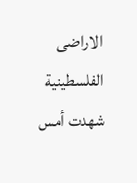الاراضى الفلسطينية شهدت أمس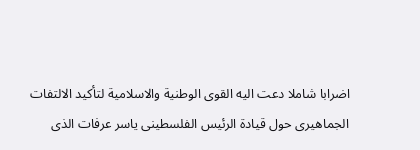اضرابا شاملا دعت اليه القوى الوطنية والاسلامية لتأكيد الالتفات الجماهيرى حول قيادة الرئيس الفلسطينى ياسر عرفات الذى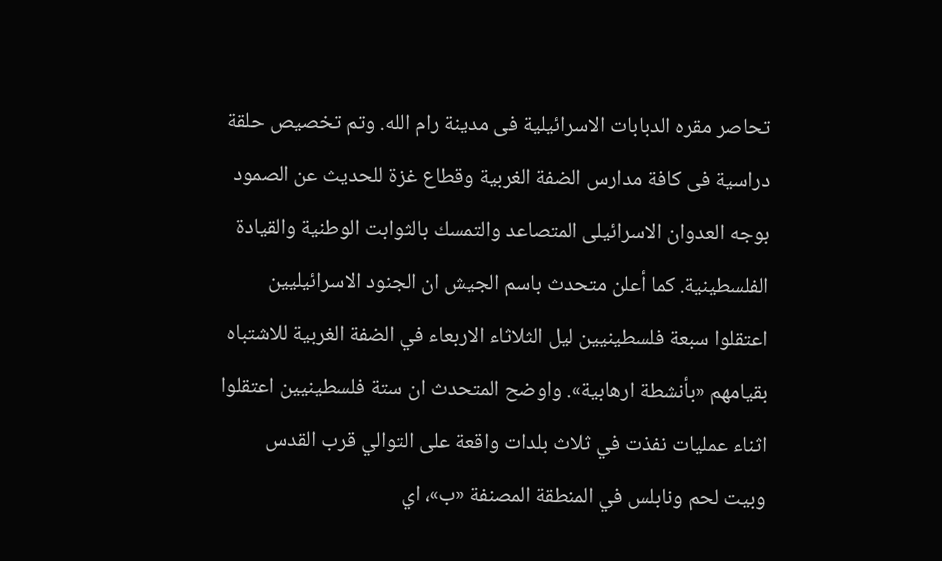تحاصر مقره الدبابات الاسرائيلية فى مدينة رام الله. وتم تخصيص حلقة دراسية فى كافة مدارس الضفة الغربية وقطاع غزة للحديث عن الصمود بوجه العدوان الاسرائيلى المتصاعد والتمسك بالثوابت الوطنية والقيادة الفلسطينية. كما أعلن متحدث باسم الجيش ان الجنود الاسرائيليين اعتقلوا سبعة فلسطينيين ليل الثلاثاء الاربعاء في الضفة الغربية للاشتباه بقيامهم «بأنشطة ارهابية». واوضح المتحدث ان ستة فلسطينيين اعتقلوا اثناء عمليات نفذت في ثلاث بلدات واقعة على التوالي قرب القدس وبيت لحم ونابلس في المنطقة المصنفة «ب»، اي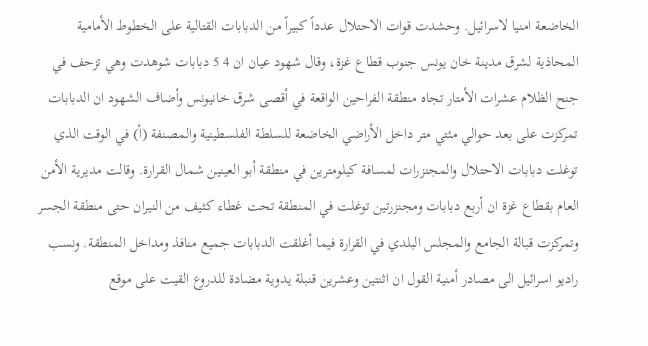الخاضعة امنيا لاسرائيل. وحشدت قوات الاحتلال عدداً كبيراً من الدبابات القتالية على الخطوط الأمامية المحاذية لشرق مدينة خان يونس جنوب قطاع غزة، وقال شهود عيان ان 4 5 دبابات شوهدت وهي تزحف في جنح الظلام عشرات الأمتار تجاه منطقة الفراحين الواقعة في أقصى شرق خانيونس وأضاف الشهود ان الدبابات تمركزت على بعد حوالي مئتي متر داخل الأراضي الخاضعة للسلطة الفلسطينية والمصنفة (أ) في الوقت الذي توغلت دبابات الاحتلال والمجنزرات لمسافة كيلومترين في منطقة أبو العينين شمال القرارة. وقالت مديرية الأمن العام بقطاع غزة ان أربع دبابات ومجنزرتين توغلت في المنطقة تحت غطاء كثيف من النيران حتى منطقة الجسر وتمركزت قبالة الجامع والمجلس البلدي في القرارة فيما أغلقت الدبابات جميع منافذ ومداخل المنطقة. ونسب راديو اسرائيل الى مصادر أمنية القول ان اثنتين وعشرين قنبلة يدوية مضادة للدروع القيت على موقع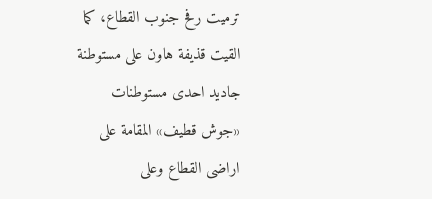ترميت رفح جنوب القطاع، كما القيت قذيفة هاون على مستوطنة جاديد احدى مستوطنات «جوش قطيف» المقامة على اراضى القطاع وعلى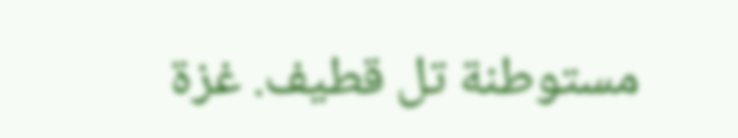مستوطنة تل قطيف. غزة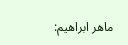ماهر ابراهيم: